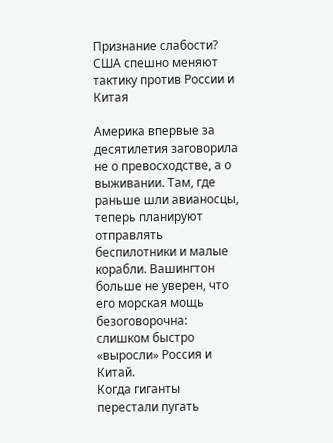Признание слабости? США спешно меняют тактику против России и Китая

Америка впервые за десятилетия заговорила не о превосходстве, а о выживании. Там, где раньше шли авианосцы, теперь планируют отправлять беспилотники и малые корабли. Вашингтон больше не уверен, что его морская мощь безоговорочна: слишком быстро «выросли» Россия и Китай.
Когда гиганты перестали пугать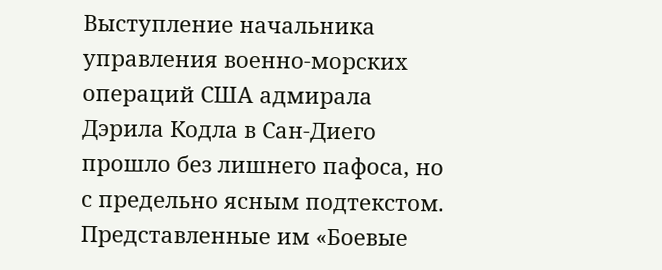Выступление начальника управления военно-морских операций США адмирала Дэрила Кодла в Сан-Диего прошло без лишнего пафоса, но с предельно ясным подтекстом.
Представленные им «Боевые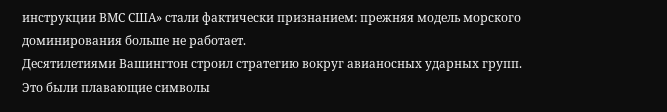инструкции ВМС США» стали фактически признанием: прежняя модель морского доминирования больше не работает.
Десятилетиями Вашингтон строил стратегию вокруг авианосных ударных групп. Это были плавающие символы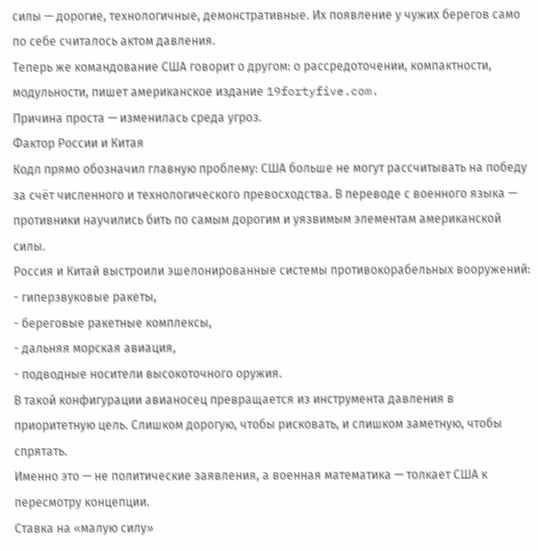силы — дорогие, технологичные, демонстративные. Их появление у чужих берегов само по себе считалось актом давления.
Теперь же командование США говорит о другом: о рассредоточении, компактности, модульности, пишет американское издание 19fortyfive.com.
Причина проста — изменилась среда угроз.
Фактор России и Китая
Кодл прямо обозначил главную проблему: США больше не могут рассчитывать на победу за счёт численного и технологического превосходства. В переводе с военного языка — противники научились бить по самым дорогим и уязвимым элементам американской силы.
Россия и Китай выстроили эшелонированные системы противокорабельных вооружений:
- гиперзвуковые ракеты,
- береговые ракетные комплексы,
- дальняя морская авиация,
- подводные носители высокоточного оружия.
В такой конфигурации авианосец превращается из инструмента давления в приоритетную цель. Слишком дорогую, чтобы рисковать, и слишком заметную, чтобы спрятать.
Именно это — не политические заявления, а военная математика — толкает США к пересмотру концепции.
Ставка на «малую силу»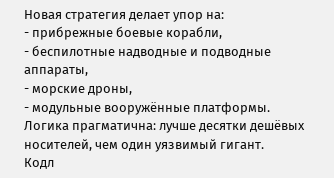Новая стратегия делает упор на:
- прибрежные боевые корабли,
- беспилотные надводные и подводные аппараты,
- морские дроны,
- модульные вооружённые платформы.
Логика прагматична: лучше десятки дешёвых носителей, чем один уязвимый гигант.
Кодл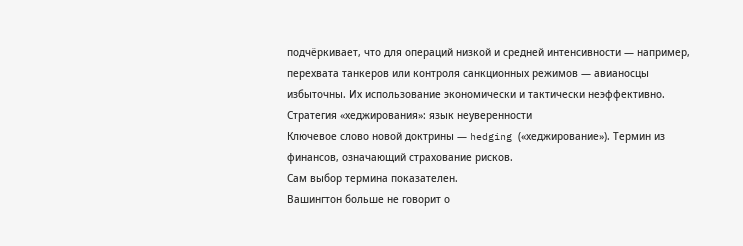подчёркивает, что для операций низкой и средней интенсивности — например, перехвата танкеров или контроля санкционных режимов — авианосцы избыточны. Их использование экономически и тактически неэффективно.
Стратегия «хеджирования»: язык неуверенности
Ключевое слово новой доктрины — hedging («хеджирование»). Термин из финансов, означающий страхование рисков.
Сам выбор термина показателен.
Вашингтон больше не говорит о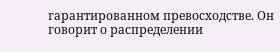гарантированном превосходстве. Он говорит о распределении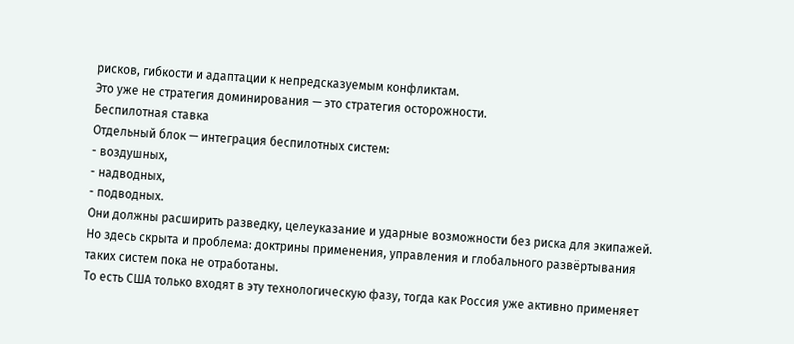рисков, гибкости и адаптации к непредсказуемым конфликтам.
Это уже не стратегия доминирования — это стратегия осторожности.
Беспилотная ставка
Отдельный блок — интеграция беспилотных систем:
- воздушных,
- надводных,
- подводных.
Они должны расширить разведку, целеуказание и ударные возможности без риска для экипажей.
Но здесь скрыта и проблема: доктрины применения, управления и глобального развёртывания таких систем пока не отработаны.
То есть США только входят в эту технологическую фазу, тогда как Россия уже активно применяет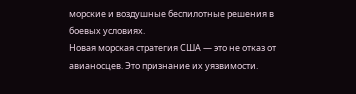морские и воздушные беспилотные решения в боевых условиях.
Новая морская стратегия США — это не отказ от авианосцев. Это признание их уязвимости.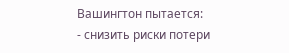Вашингтон пытается:
- снизить риски потери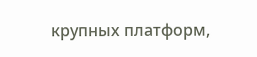крупных платформ,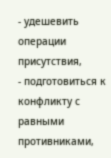- удешевить операции присутствия,
- подготовиться к конфликту с равными противниками,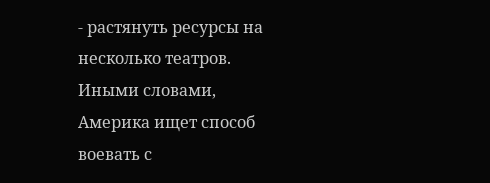- растянуть ресурсы на несколько театров.
Иными словами, Америка ищет способ воевать с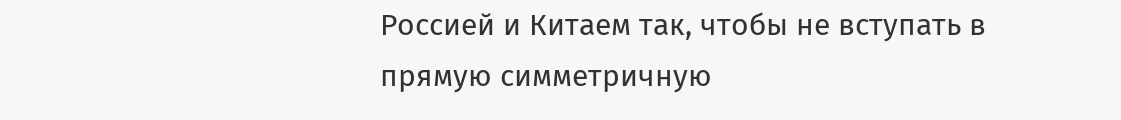Россией и Китаем так, чтобы не вступать в прямую симметричную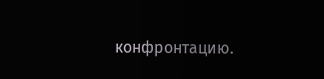конфронтацию.